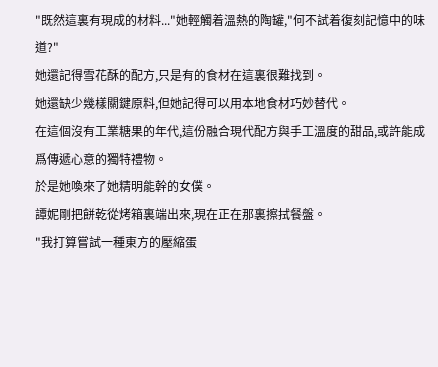"既然這裏有現成的材料..."她輕觸着溫熱的陶罐,"何不試着復刻記憶中的味道?"
她還記得雪花酥的配方,只是有的食材在這裏很難找到。
她還缺少幾樣關鍵原料,但她記得可以用本地食材巧妙替代。
在這個沒有工業糖果的年代,這份融合現代配方與手工溫度的甜品,或許能成爲傳遞心意的獨特禮物。
於是她喚來了她精明能幹的女僕。
譚妮剛把餅乾從烤箱裏端出來,現在正在那裏擦拭餐盤。
"我打算嘗試一種東方的壓縮蛋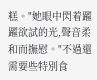糕。"她眼中閃着躍躍欲試的光,聲音柔和而撫慰。"不過還需要些特別食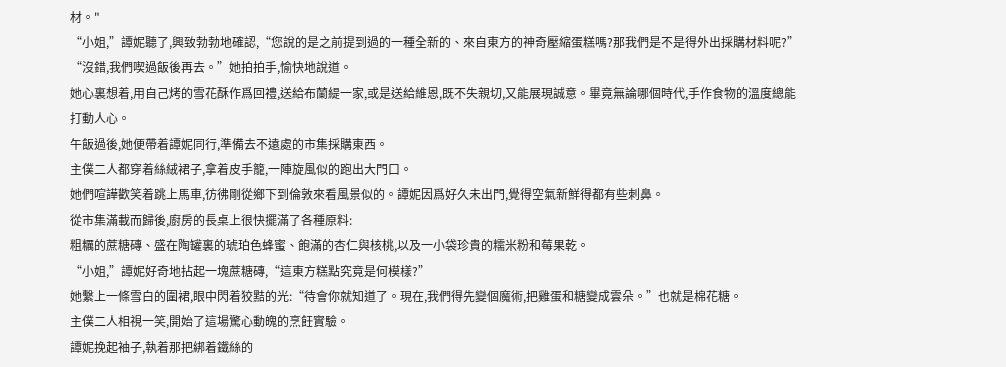材。"
“小姐,”譚妮聽了,興致勃勃地確認,“您說的是之前提到過的一種全新的、來自東方的神奇壓縮蛋糕嗎?那我們是不是得外出採購材料呢?”
“沒錯,我們喫過飯後再去。”她拍拍手,愉快地說道。
她心裏想着,用自己烤的雪花酥作爲回禮,送給布蘭緹一家,或是送給維恩,既不失親切,又能展現誠意。畢竟無論哪個時代,手作食物的溫度總能打動人心。
午飯過後,她便帶着譚妮同行,準備去不遠處的市集採購東西。
主僕二人都穿着絲絨裙子,拿着皮手籠,一陣旋風似的跑出大門口。
她們喧譁歡笑着跳上馬車,彷彿剛從鄉下到倫敦來看風景似的。譚妮因爲好久未出門,覺得空氣新鮮得都有些刺鼻。
從市集滿載而歸後,廚房的長桌上很快擺滿了各種原料:
粗糲的蔗糖磚、盛在陶罐裏的琥珀色蜂蜜、飽滿的杏仁與核桃,以及一小袋珍貴的糯米粉和莓果乾。
“小姐,”譚妮好奇地拈起一塊蔗糖磚,“這東方糕點究竟是何模樣?”
她繫上一條雪白的圍裙,眼中閃着狡黠的光:“待會你就知道了。現在,我們得先變個魔術,把雞蛋和糖變成雲朵。”也就是棉花糖。
主僕二人相視一笑,開始了這場驚心動魄的烹飪實驗。
譚妮挽起袖子,執着那把綁着鐵絲的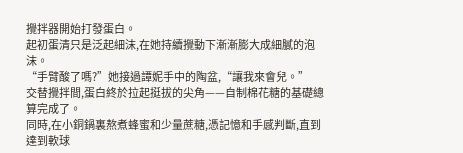攪拌器開始打發蛋白。
起初蛋清只是泛起細沫,在她持續攪動下漸漸膨大成細膩的泡沫。
“手臂酸了嗎?”她接過譚妮手中的陶盆,“讓我來會兒。”
交替攪拌間,蛋白終於拉起挺拔的尖角——自制棉花糖的基礎總算完成了。
同時,在小銅鍋裏熬煮蜂蜜和少量蔗糖,憑記憶和手感判斷,直到達到軟球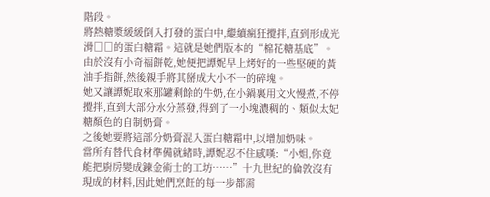階段。
將熱糖漿緩緩倒入打發的蛋白中,繼續瘋狂攪拌,直到形成光滑□□的蛋白糖霜。這就是她們版本的“棉花糖基底”。
由於沒有小奇福餅乾,她便把譚妮早上烤好的一些堅硬的黃油手指餅,然後親手將其掰成大小不一的碎塊。
她又讓譚妮取來那罐剩餘的牛奶,在小鍋裏用文火慢煮,不停攪拌,直到大部分水分蒸發,得到了一小塊濃稠的、類似太妃糖顏色的自制奶膏。
之後她要將這部分奶膏混入蛋白糖霜中,以增加奶味。
當所有替代食材準備就緒時,譚妮忍不住感嘆:“小姐,你竟能把廚房變成鍊金術士的工坊……”十九世紀的倫敦沒有現成的材料,因此她們烹飪的每一步都需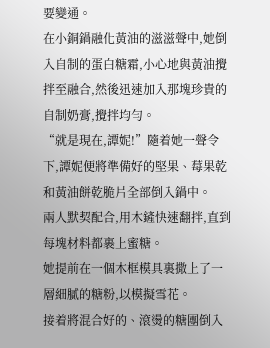要變通。
在小銅鍋融化黃油的滋滋聲中,她倒入自制的蛋白糖霜,小心地與黃油攪拌至融合,然後迅速加入那塊珍貴的自制奶膏,攪拌均勻。
“就是現在,譚妮!”隨着她一聲令下,譚妮便將準備好的堅果、莓果乾和黃油餅乾脆片全部倒入鍋中。
兩人默契配合,用木鏟快速翻拌,直到每塊材料都裹上蜜糖。
她提前在一個木框模具裏撒上了一層細膩的糖粉,以模擬雪花。
接着將混合好的、滾燙的糖團倒入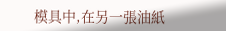模具中,在另一張油紙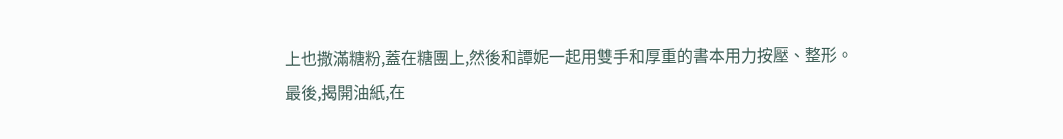上也撒滿糖粉,蓋在糖團上,然後和譚妮一起用雙手和厚重的書本用力按壓、整形。
最後,揭開油紙,在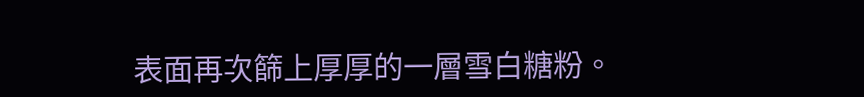表面再次篩上厚厚的一層雪白糖粉。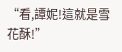“看,譚妮!這就是雪花酥!”